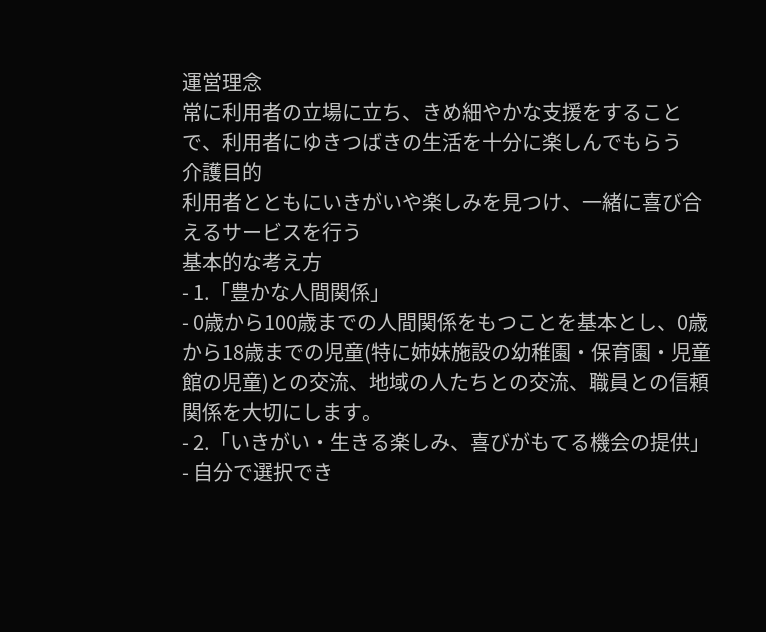運営理念
常に利用者の立場に立ち、きめ細やかな支援をすることで、利用者にゆきつばきの生活を十分に楽しんでもらう
介護目的
利用者とともにいきがいや楽しみを見つけ、一緒に喜び合えるサービスを行う
基本的な考え方
- 1.「豊かな人間関係」
- 0歳から100歳までの人間関係をもつことを基本とし、0歳から18歳までの児童(特に姉妹施設の幼稚園・保育園・児童館の児童)との交流、地域の人たちとの交流、職員との信頼関係を大切にします。
- 2.「いきがい・生きる楽しみ、喜びがもてる機会の提供」
- 自分で選択でき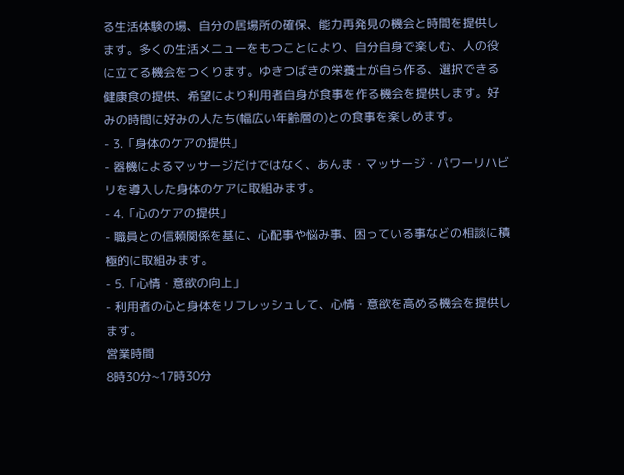る生活体験の場、自分の居場所の確保、能力再発見の機会と時間を提供します。多くの生活メニューをもつことにより、自分自身で楽しむ、人の役に立てる機会をつくります。ゆきつばきの栄養士が自ら作る、選択できる健康食の提供、希望により利用者自身が食事を作る機会を提供します。好みの時間に好みの人たち(幅広い年齢層の)との食事を楽しめます。
- 3.「身体のケアの提供」
- 器機によるマッサージだけではなく、あんま・マッサージ・パワーリハビリを導入した身体のケアに取組みます。
- 4.「心のケアの提供」
- 職員との信頼関係を基に、心配事や悩み事、困っている事などの相談に積極的に取組みます。
- 5.「心情・意欲の向上」
- 利用者の心と身体をリフレッシュして、心情・意欲を高める機会を提供します。
営業時間
8時30分~17時30分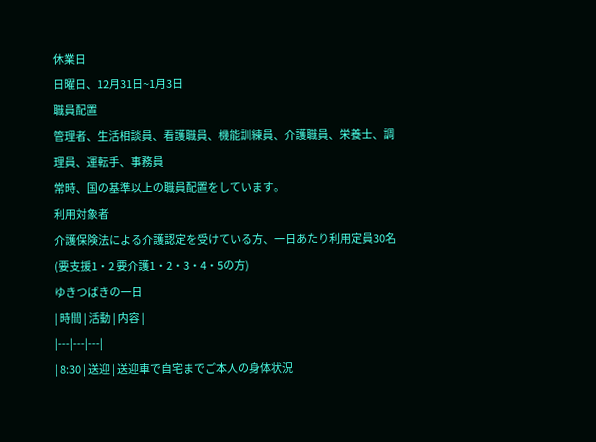休業日
日曜日、12月31日~1月3日
職員配置
管理者、生活相談員、看護職員、機能訓練員、介護職員、栄養士、調理員、運転手、事務員
常時、国の基準以上の職員配置をしています。
利用対象者
介護保険法による介護認定を受けている方、一日あたり利用定員30名
(要支援1・2 要介護1・2・3・4・5の方)
ゆきつばきの一日
| 時間 | 活動 | 内容 |
|---|---|---|
| 8:30 | 送迎 | 送迎車で自宅までご本人の身体状況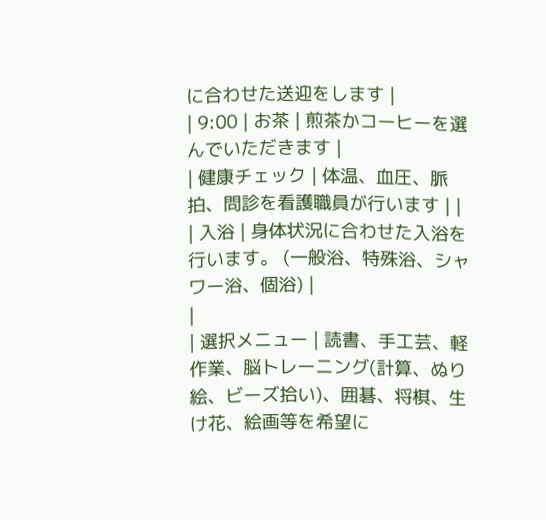に合わせた送迎をします |
| 9:00 | お茶 | 煎茶かコーヒーを選んでいただきます |
| 健康チェック | 体温、血圧、脈拍、問診を看護職員が行います | |
| 入浴 | 身体状況に合わせた入浴を行います。 (一般浴、特殊浴、シャワー浴、個浴) |
|
| 選択メニュー | 読書、手工芸、軽作業、脳トレーニング(計算、ぬり絵、ビーズ拾い)、囲碁、将棋、生け花、絵画等を希望に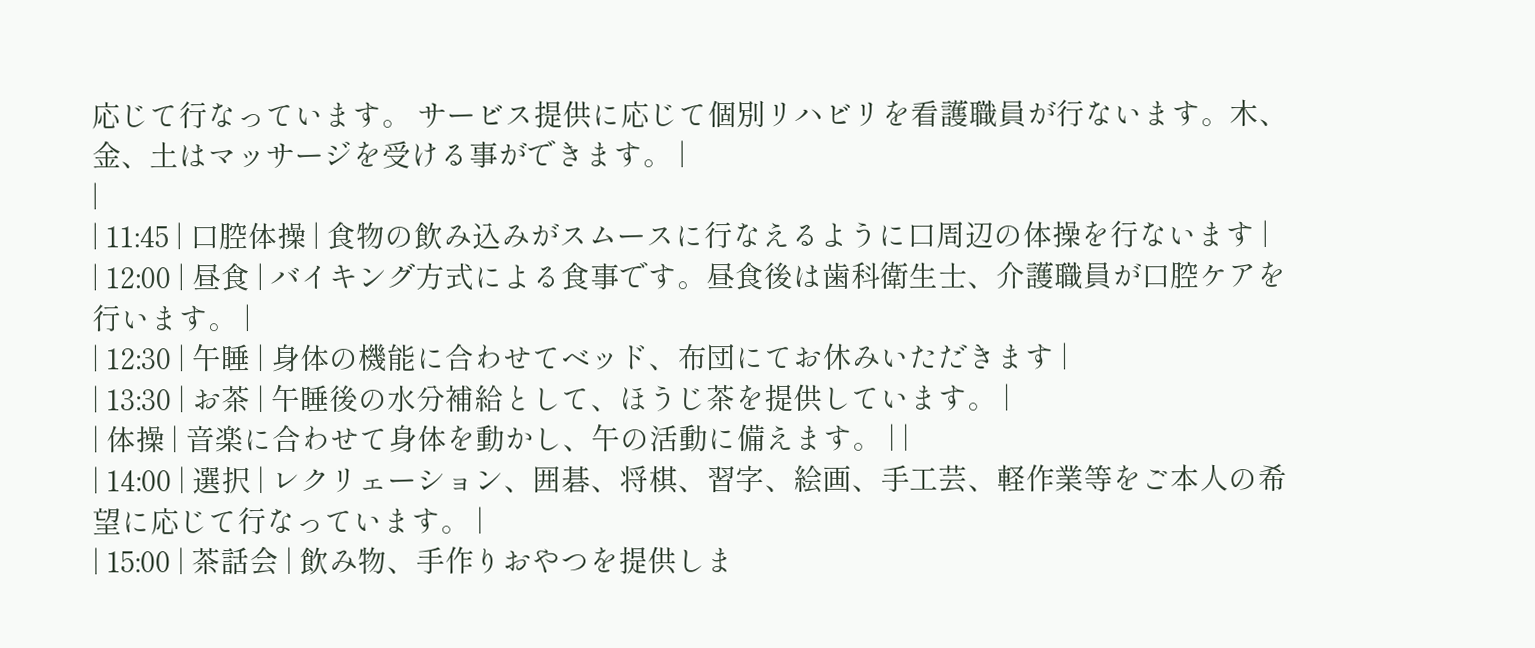応じて行なっています。 サービス提供に応じて個別リハビリを看護職員が行ないます。木、金、土はマッサージを受ける事ができます。 |
|
| 11:45 | 口腔体操 | 食物の飲み込みがスムースに行なえるように口周辺の体操を行ないます |
| 12:00 | 昼食 | バイキング方式による食事です。昼食後は歯科衛生士、介護職員が口腔ケアを行います。 |
| 12:30 | 午睡 | 身体の機能に合わせてベッド、布団にてお休みいただきます |
| 13:30 | お茶 | 午睡後の水分補給として、ほうじ茶を提供しています。 |
| 体操 | 音楽に合わせて身体を動かし、午の活動に備えます。 | |
| 14:00 | 選択 | レクリェーション、囲碁、将棋、習字、絵画、手工芸、軽作業等をご本人の希望に応じて行なっています。 |
| 15:00 | 茶話会 | 飲み物、手作りおやつを提供しま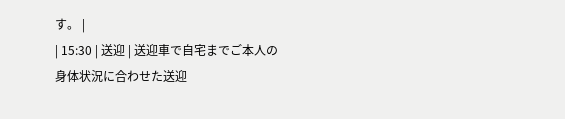す。 |
| 15:30 | 送迎 | 送迎車で自宅までご本人の身体状況に合わせた送迎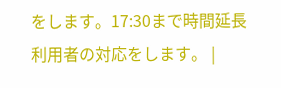をします。17:30まで時間延長利用者の対応をします。 |